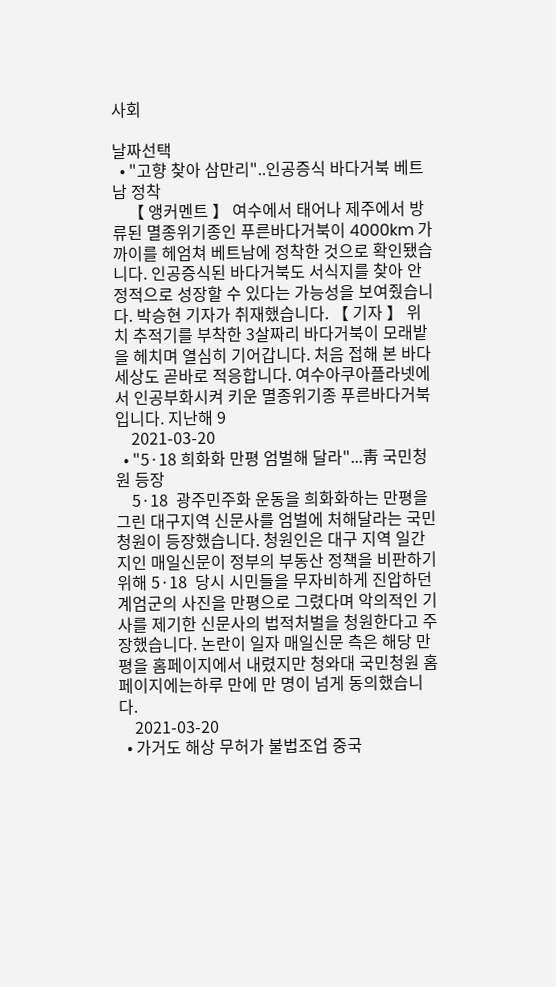사회

날짜선택
  • "고향 찾아 삼만리"..인공증식 바다거북 베트남 정착
    【 앵커멘트 】 여수에서 태어나 제주에서 방류된 멸종위기종인 푸른바다거북이 4000km 가까이를 헤엄쳐 베트남에 정착한 것으로 확인됐습니다. 인공증식된 바다거북도 서식지를 찾아 안정적으로 성장할 수 있다는 가능성을 보여줬습니다. 박승현 기자가 취재했습니다. 【 기자 】 위치 추적기를 부착한 3살짜리 바다거북이 모래밭을 헤치며 열심히 기어갑니다. 처음 접해 본 바다세상도 곧바로 적응합니다. 여수아쿠아플라넷에서 인공부화시켜 키운 멸종위기종 푸른바다거북입니다. 지난해 9
    2021-03-20
  • "5·18 희화화 만평 엄벌해 달라"...靑 국민청원 등장
    5·18  광주민주화 운동을 희화화하는 만평을 그린 대구지역 신문사를 엄벌에 처해달라는 국민청원이 등장했습니다. 청원인은 대구 지역 일간지인 매일신문이 정부의 부동산 정책을 비판하기 위해 5·18  당시 시민들을 무자비하게 진압하던 계엄군의 사진을 만평으로 그렸다며 악의적인 기사를 제기한 신문사의 법적처벌을 청원한다고 주장했습니다. 논란이 일자 매일신문 측은 해당 만평을 홈페이지에서 내렸지만 청와대 국민청원 홈페이지에는하루 만에 만 명이 넘게 동의했습니다.
    2021-03-20
  • 가거도 해상 무허가 불법조업 중국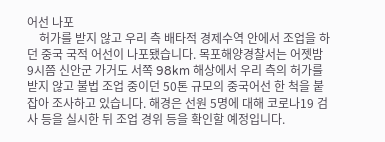어선 나포
    허가를 받지 않고 우리 측 배타적 경제수역 안에서 조업을 하던 중국 국적 어선이 나포됐습니다. 목포해양경찰서는 어젯밤 9시쯤 신안군 가거도 서쪽 98km 해상에서 우리 측의 허가를 받지 않고 불법 조업 중이던 50톤 규모의 중국어선 한 척을 붙잡아 조사하고 있습니다. 해경은 선원 5명에 대해 코로나19 검사 등을 실시한 뒤 조업 경위 등을 확인할 예정입니다.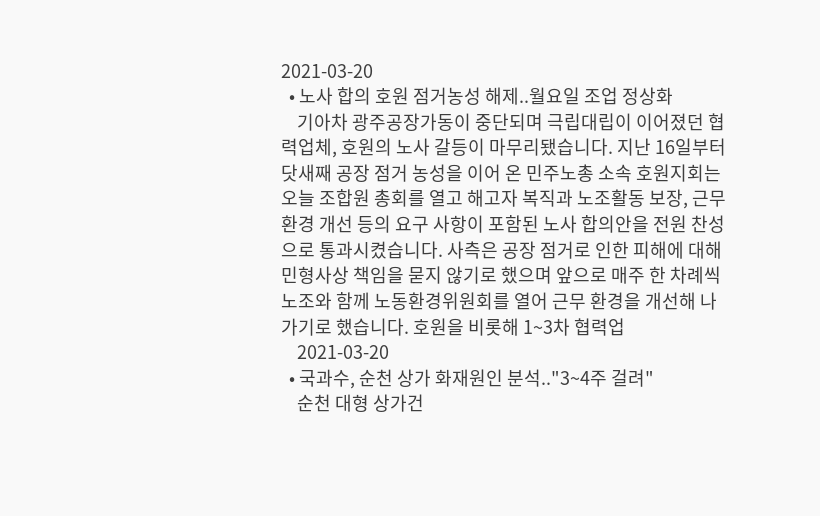2021-03-20
  • 노사 합의 호원 점거농성 해제..월요일 조업 정상화
    기아차 광주공장가동이 중단되며 극립대립이 이어졌던 협력업체, 호원의 노사 갈등이 마무리됐습니다. 지난 16일부터 닷새째 공장 점거 농성을 이어 온 민주노총 소속 호원지회는 오늘 조합원 총회를 열고 해고자 복직과 노조활동 보장, 근무환경 개선 등의 요구 사항이 포함된 노사 합의안을 전원 찬성으로 통과시켰습니다. 사측은 공장 점거로 인한 피해에 대해 민형사상 책임을 묻지 않기로 했으며 앞으로 매주 한 차례씩 노조와 함께 노동환경위원회를 열어 근무 환경을 개선해 나가기로 했습니다. 호원을 비롯해 1~3차 협력업
    2021-03-20
  • 국과수, 순천 상가 화재원인 분석.."3~4주 걸려"
    순천 대형 상가건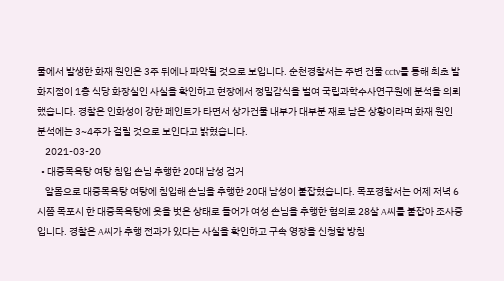물에서 발생한 화재 원인은 3주 뒤에나 파악될 것으로 보입니다. 순천경찰서는 주변 건물 cctv를 통해 최초 발화지점이 1층 식당 화장실인 사실을 확인하고 현장에서 정밀감식을 벌여 국립과학수사연구원에 분석을 의뢰했습니다. 경찰은 인화성이 강한 페인트가 타면서 상가건물 내부가 대부분 재로 남은 상황이라며 화재 원인 분석에는 3~4주가 걸릴 것으로 보인다고 밝혔습니다.
    2021-03-20
  • 대중목욕탕 여탕 침입 손님 추행한 20대 남성 검거
    알몸으로 대중목욕탕 여탕에 침입해 손님을 추행한 20대 남성이 붙잡혔습니다. 목포경찰서는 어제 저녁 6시쯤 목포시 한 대중목욕탕에 옷을 벗은 상태로 들어가 여성 손님을 추행한 혐의로 28살 A씨를 붙잡아 조사중입니다. 경찰은 A씨가 추행 전과가 있다는 사실을 확인하고 구속 영장을 신청할 방침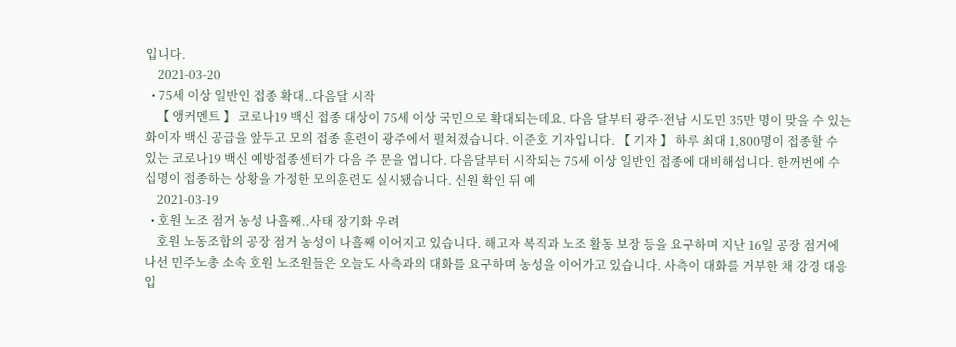입니다.
    2021-03-20
  • 75세 이상 일반인 접종 확대..다음달 시작
    【 앵커멘트 】 코로나19 백신 접종 대상이 75세 이상 국민으로 확대되는데요. 다음 달부터 광주·전남 시도민 35만 명이 맞을 수 있는 화이자 백신 공급을 앞두고 모의 접종 훈련이 광주에서 펼쳐졌습니다. 이준호 기자입니다. 【 기자 】 하루 최대 1,800명이 접종할 수 있는 코로나19 백신 예방접종센터가 다음 주 문을 엽니다. 다음달부터 시작되는 75세 이상 일반인 접종에 대비해섭니다. 한꺼번에 수십명이 접종하는 상황을 가정한 모의훈련도 실시됐습니다. 신원 확인 뒤 예
    2021-03-19
  • 호원 노조 점거 농성 나흘째..사태 장기화 우려
    호원 노동조합의 공장 점거 농성이 나흘째 이어지고 있습니다. 해고자 복직과 노조 활동 보장 등을 요구하며 지난 16일 공장 점거에 나선 민주노총 소속 호원 노조원들은 오늘도 사측과의 대화를 요구하며 농성을 이어가고 있습니다. 사측이 대화를 거부한 채 강경 대응 입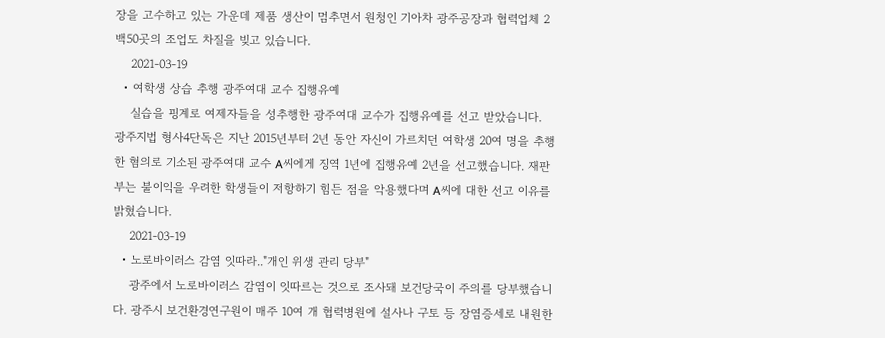장을 고수하고 있는 가운데 제품 생산이 멈추면서 원청인 기아차 광주공장과 협력업체 2백50곳의 조업도 차질을 빚고 있습니다.
    2021-03-19
  • 여학생 상습 추행 광주여대 교수 집행유예
    실습을 핑계로 여제자들을 성추행한 광주여대 교수가 집행유예를 선고 받았습니다. 광주지법 형사4단독은 지난 2015년부터 2년 동안 자신이 가르치던 여학생 20여 명을 추행한 혐의로 기소된 광주여대 교수 A씨에게 징역 1년에 집행유예 2년을 선고했습니다. 재판부는 불이익을 우려한 학생들이 저항하기 힘든 점을 악용했다며 A씨에 대한 선고 이유를 밝혔습니다.
    2021-03-19
  • 노로바이러스 감염 잇따라.."개인 위생 관리 당부"
    광주에서 노로바이러스 감염이 잇따르는 것으로 조사돼 보건당국이 주의를 당부했습니다. 광주시 보건환경연구원이 매주 10여 개 협력병원에 설사나 구토 등 장염증세로 내원한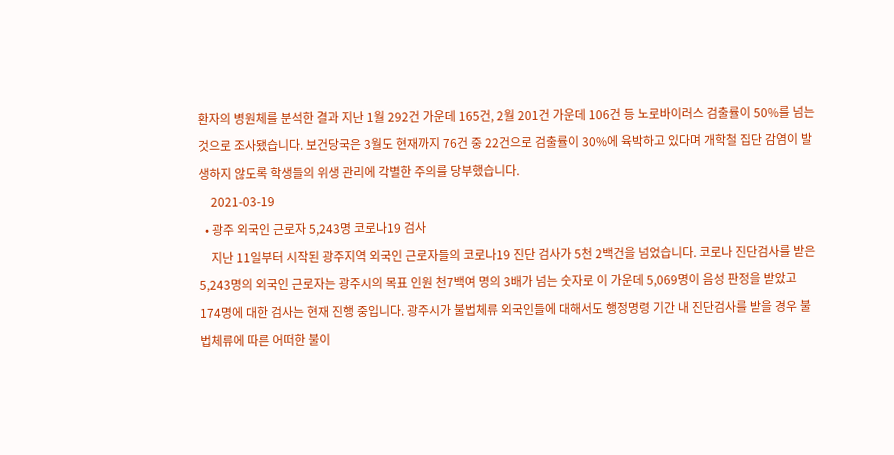환자의 병원체를 분석한 결과 지난 1월 292건 가운데 165건, 2월 201건 가운데 106건 등 노로바이러스 검출률이 50%를 넘는 것으로 조사됐습니다. 보건당국은 3월도 현재까지 76건 중 22건으로 검출률이 30%에 육박하고 있다며 개학철 집단 감염이 발생하지 않도록 학생들의 위생 관리에 각별한 주의를 당부했습니다.
    2021-03-19
  • 광주 외국인 근로자 5,243명 코로나19 검사
    지난 11일부터 시작된 광주지역 외국인 근로자들의 코로나19 진단 검사가 5천 2백건을 넘었습니다. 코로나 진단검사를 받은 5,243명의 외국인 근로자는 광주시의 목표 인원 천7백여 명의 3배가 넘는 숫자로 이 가운데 5,069명이 음성 판정을 받았고 174명에 대한 검사는 현재 진행 중입니다. 광주시가 불법체류 외국인들에 대해서도 행정명령 기간 내 진단검사를 받을 경우 불법체류에 따른 어떠한 불이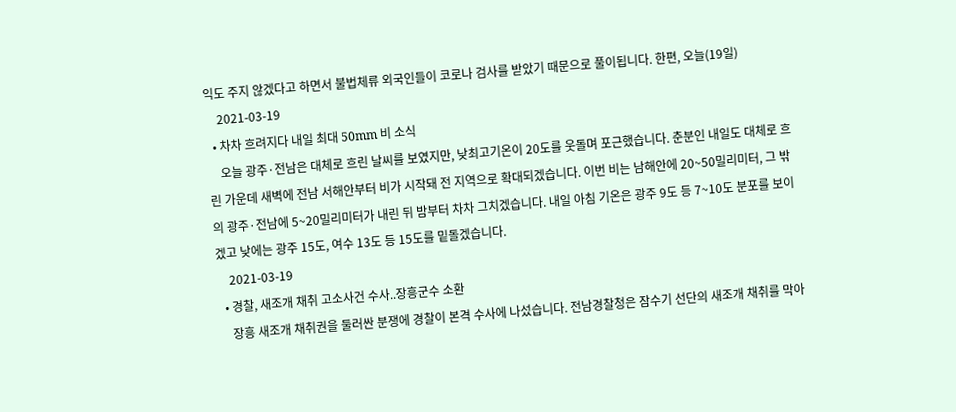익도 주지 않겠다고 하면서 불법체류 외국인들이 코로나 검사를 받았기 때문으로 풀이됩니다. 한편, 오늘(19일)
    2021-03-19
  • 차차 흐려지다 내일 최대 50mm 비 소식
    오늘 광주·전남은 대체로 흐린 날씨를 보였지만, 낮최고기온이 20도를 웃돌며 포근했습니다. 춘분인 내일도 대체로 흐린 가운데 새벽에 전남 서해안부터 비가 시작돼 전 지역으로 확대되겠습니다. 이번 비는 남해안에 20~50밀리미터, 그 밖의 광주·전남에 5~20밀리미터가 내린 뒤 밤부터 차차 그치겠습니다. 내일 아침 기온은 광주 9도 등 7~10도 분포를 보이겠고 낮에는 광주 15도, 여수 13도 등 15도를 밑돌겠습니다.
    2021-03-19
  • 경찰, 새조개 채취 고소사건 수사..장흥군수 소환
    장흥 새조개 채취권을 둘러싼 분쟁에 경찰이 본격 수사에 나섰습니다. 전남경찰청은 잠수기 선단의 새조개 채취를 막아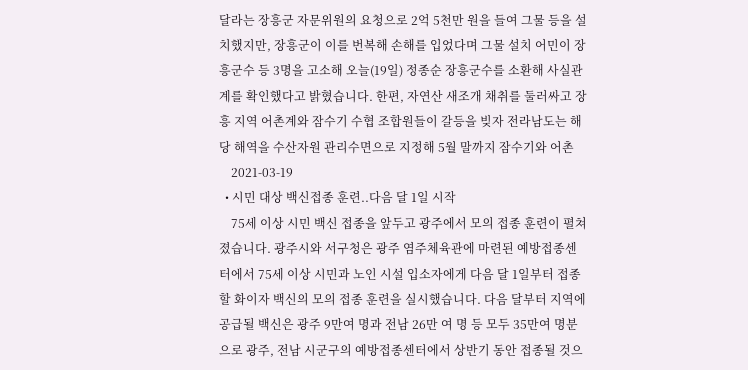달라는 장흥군 자문위원의 요청으로 2억 5천만 원을 들여 그물 등을 설치했지만, 장흥군이 이를 번복해 손해를 입었다며 그물 설치 어민이 장흥군수 등 3명을 고소해 오늘(19일) 정종순 장흥군수를 소환해 사실관계를 확인했다고 밝혔습니다. 한편, 자연산 새조개 채취를 둘러싸고 장흥 지역 어촌계와 잠수기 수협 조합원들이 갈등을 빚자 전라남도는 해당 해역을 수산자원 관리수면으로 지정해 5월 말까지 잠수기와 어촌
    2021-03-19
  • 시민 대상 백신접종 훈련..다음 달 1일 시작
    75세 이상 시민 백신 접종을 앞두고 광주에서 모의 접종 훈련이 펼쳐졌습니다. 광주시와 서구청은 광주 염주체육관에 마련된 예방접종센터에서 75세 이상 시민과 노인 시설 입소자에게 다음 달 1일부터 접종할 화이자 백신의 모의 접종 훈련을 실시했습니다. 다음 달부터 지역에 공급될 백신은 광주 9만여 명과 전남 26만 여 명 등 모두 35만여 명분으로 광주, 전남 시군구의 예방접종센터에서 상반기 동안 접종될 것으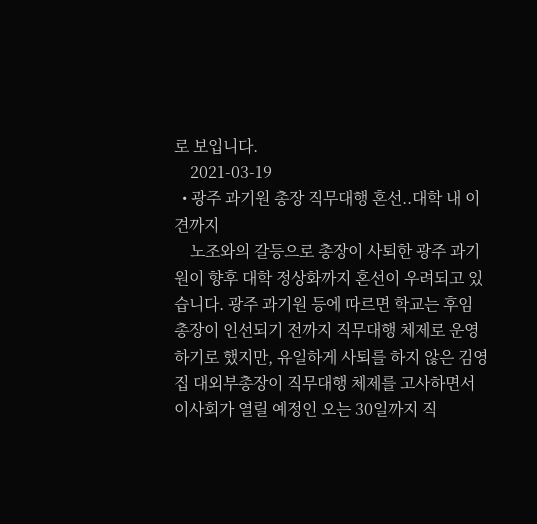로 보입니다.
    2021-03-19
  • 광주 과기원 총장 직무대행 혼선..대학 내 이견까지
    노조와의 갈등으로 총장이 사퇴한 광주 과기원이 향후 대학 정상화까지 혼선이 우려되고 있습니다. 광주 과기원 등에 따르면 학교는 후임 총장이 인선되기 전까지 직무대행 체제로 운영하기로 했지만, 유일하게 사퇴를 하지 않은 김영집 대외부총장이 직무대행 체제를 고사하면서 이사회가 열릴 예정인 오는 30일까지 직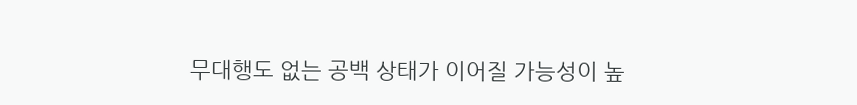무대행도 없는 공백 상태가 이어질 가능성이 높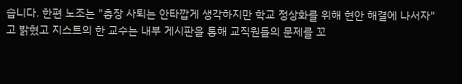습니다. 한편 노조는 "총장 사퇴는 안타깝게 생각하지만 학교 정상화를 위해 현안 해결에 나서자"고 밝혔고 지스트의 한 교수는 내부 게시판을 통해 교직원들의 문제를 꼬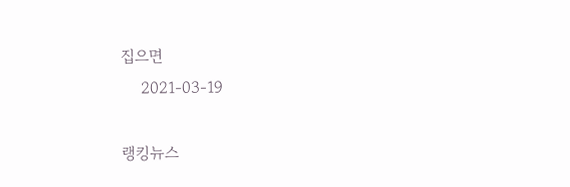집으면
    2021-03-19

랭킹뉴스